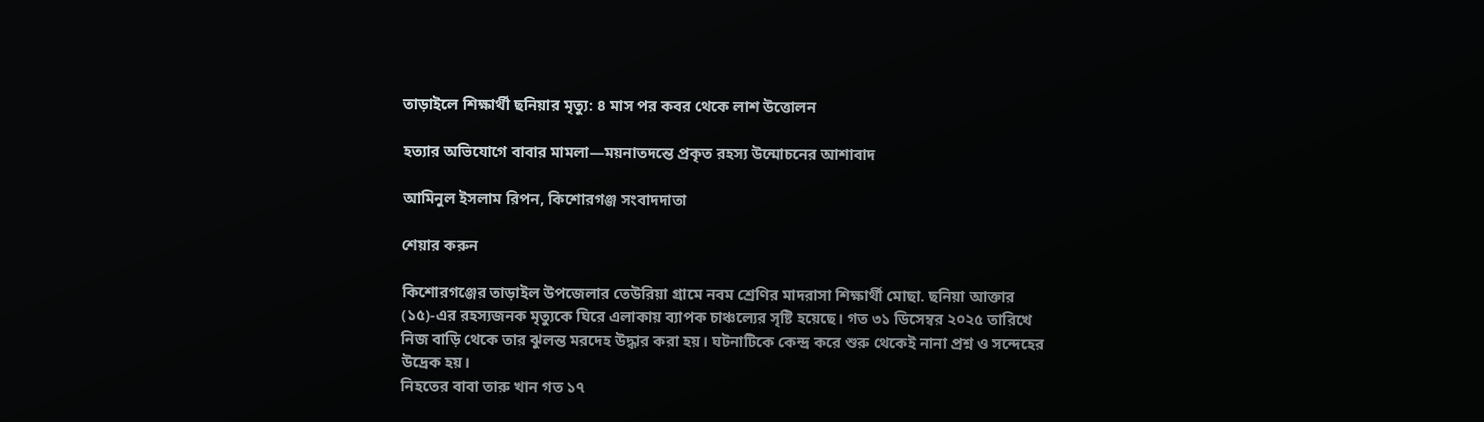তাড়াইলে শিক্ষার্থী ছনিয়ার মৃত্যু: ৪ মাস পর কবর থেকে লাশ উত্তোলন

হত্যার অভিযোগে বাবার মামলা—ময়নাতদন্তে প্রকৃত রহস্য উন্মোচনের আশাবাদ

আমিনুল ইসলাম রিপন, কিশোরগঞ্জ সংবাদদাতা

শেয়ার করুন

কিশোরগঞ্জের তাড়াইল উপজেলার তেউরিয়া গ্রামে নবম শ্রেণির মাদরাসা শিক্ষার্থী মোছা. ছনিয়া আক্তার (১৫)-এর রহস্যজনক মৃত্যুকে ঘিরে এলাকায় ব্যাপক চাঞ্চল্যের সৃষ্টি হয়েছে। গত ৩১ ডিসেম্বর ২০২৫ তারিখে নিজ বাড়ি থেকে তার ঝুলন্ত মরদেহ উদ্ধার করা হয়। ঘটনাটিকে কেন্দ্র করে শুরু থেকেই নানা প্রশ্ন ও সন্দেহের উদ্রেক হয়।
নিহতের বাবা তারু খান গত ১৭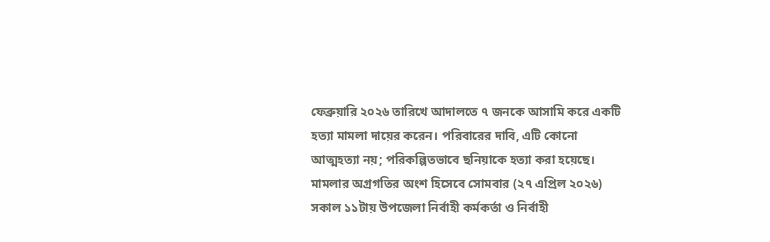ফেব্রুয়ারি ২০২৬ তারিখে আদালতে ৭ জনকে আসামি করে একটি হত্যা মামলা দায়ের করেন। পরিবারের দাবি, এটি কোনো আত্মহত্যা নয়; পরিকল্পিতভাবে ছনিয়াকে হত্যা করা হয়েছে।
মামলার অগ্রগতির অংশ হিসেবে সোমবার (২৭ এপ্রিল ২০২৬) সকাল ১১টায় উপজেলা নির্বাহী কর্মকর্তা ও নির্বাহী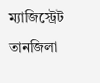ম্যাজিস্ট্রেট তানজিলা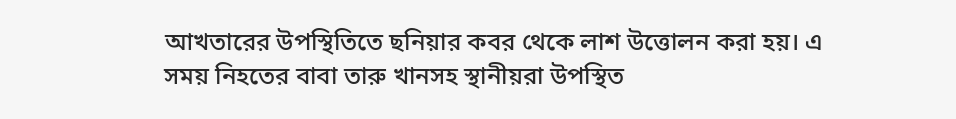আখতারের উপস্থিতিতে ছনিয়ার কবর থেকে লাশ উত্তোলন করা হয়। এ সময় নিহতের বাবা তারু খানসহ স্থানীয়রা উপস্থিত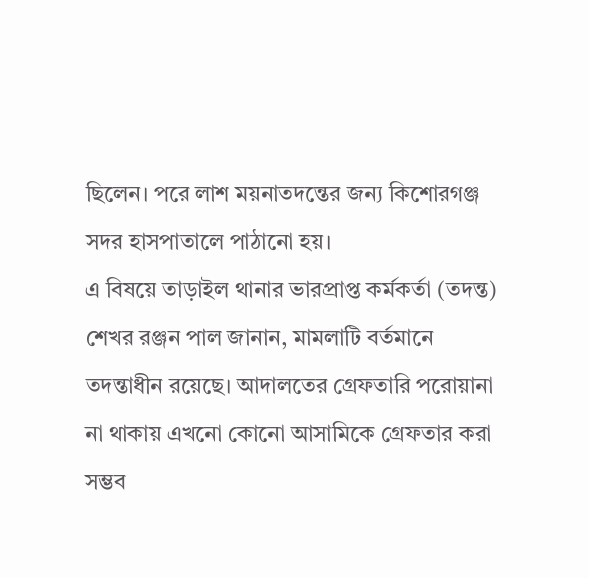ছিলেন। পরে লাশ ময়নাতদন্তের জন্য কিশোরগঞ্জ সদর হাসপাতালে পাঠানো হয়।
এ বিষয়ে তাড়াইল থানার ভারপ্রাপ্ত কর্মকর্তা (তদন্ত) শেখর রঞ্জন পাল জানান, মামলাটি বর্তমানে তদন্তাধীন রয়েছে। আদালতের গ্রেফতারি পরোয়ানা না থাকায় এখনো কোনো আসামিকে গ্রেফতার করা সম্ভব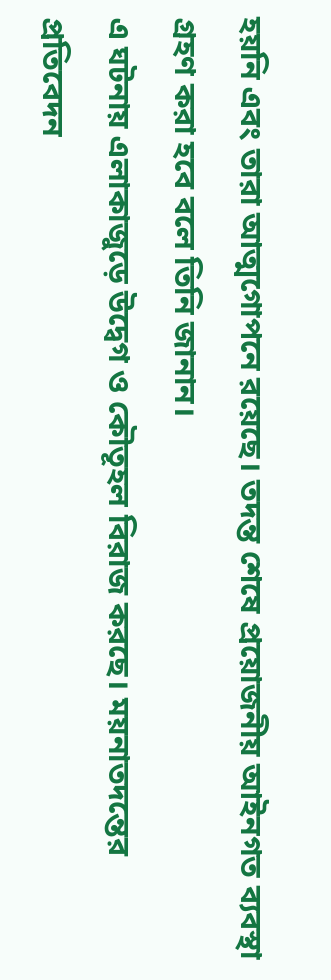হয়নি এবং তারা আত্মগোপনে রয়েছে। তদন্ত শেষে প্রয়োজনীয় আইনগত ব্যবস্থা গ্রহণ করা হবে বলে তিনি জানান।
এ ঘটনায় এলাকাজুড়ে উদ্বেগ ও কৌতূহল বিরাজ করছে। ময়নাতদন্তের প্রতিবেদন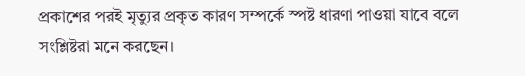প্রকাশের পরই মৃত্যুর প্রকৃত কারণ সম্পর্কে স্পষ্ট ধারণা পাওয়া যাবে বলে সংশ্লিষ্টরা মনে করছেন।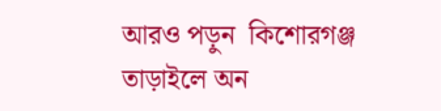আরও পড়ুন  কিশোরগঞ্জ তাড়াইলে অন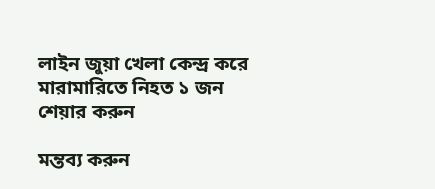লাইন জুয়া খেলা কেন্দ্র করে মারামারিতে নিহত ১ জন
শেয়ার করুন

মন্তব্য করুন